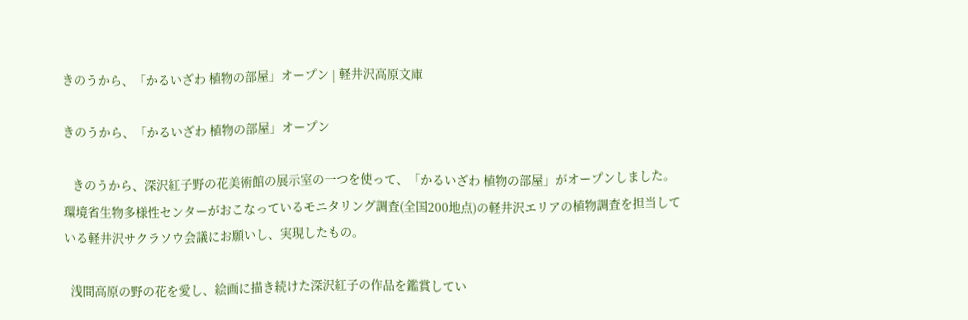きのうから、「かるいざわ 植物の部屋」オープン | 軽井沢高原文庫

きのうから、「かるいざわ 植物の部屋」オープン

   きのうから、深沢紅子野の花美術館の展示室の一つを使って、「かるいざわ 植物の部屋」がオープンしました。環境省生物多様性センターがおこなっているモニタリング調査(全国200地点)の軽井沢エリアの植物調査を担当している軽井沢サクラソウ会議にお願いし、実現したもの。

  浅間高原の野の花を愛し、絵画に描き続けた深沢紅子の作品を鑑賞してい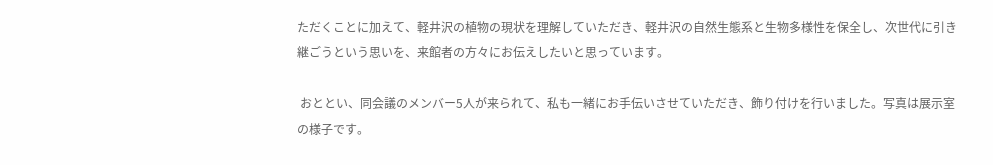ただくことに加えて、軽井沢の植物の現状を理解していただき、軽井沢の自然生態系と生物多様性を保全し、次世代に引き継ごうという思いを、来館者の方々にお伝えしたいと思っています。

 おととい、同会議のメンバー5人が来られて、私も一緒にお手伝いさせていただき、飾り付けを行いました。写真は展示室の様子です。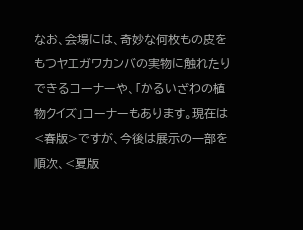なお、会場には、奇妙な何枚もの皮をもつヤエガワカンバの実物に触れたりできるコーナーや、「かるいざわの植物クイズ」コーナーもあります。現在は<春版>ですが、今後は展示の一部を順次、<夏版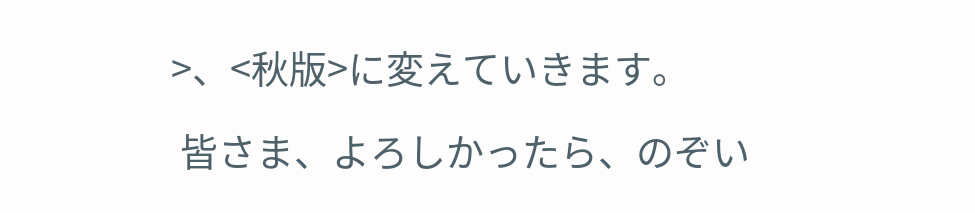>、<秋版>に変えていきます。

 皆さま、よろしかったら、のぞい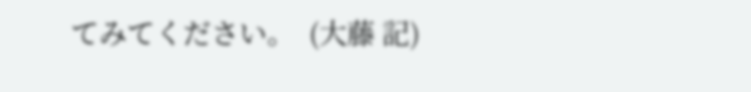てみてください。  (大藤 記)